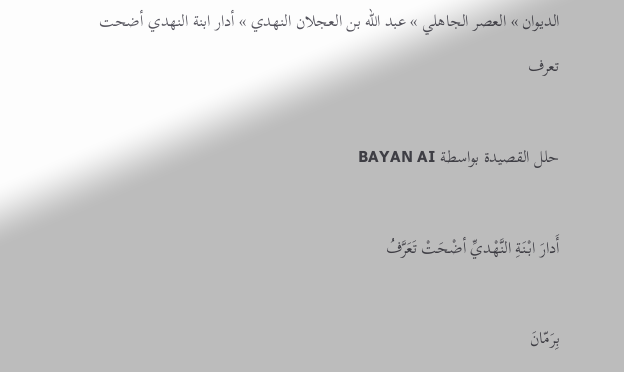الديوان » العصر الجاهلي » عبد الله بن العجلان النهدي » أدار ابنة النهدي أضحت تعرف

حلل القصيدة بواسطة BAYAN AI

أَدارَ ابْنَةِ النَّهْديِّ أضْحَتْ تَعَرَّفُ

بِرَمّانَ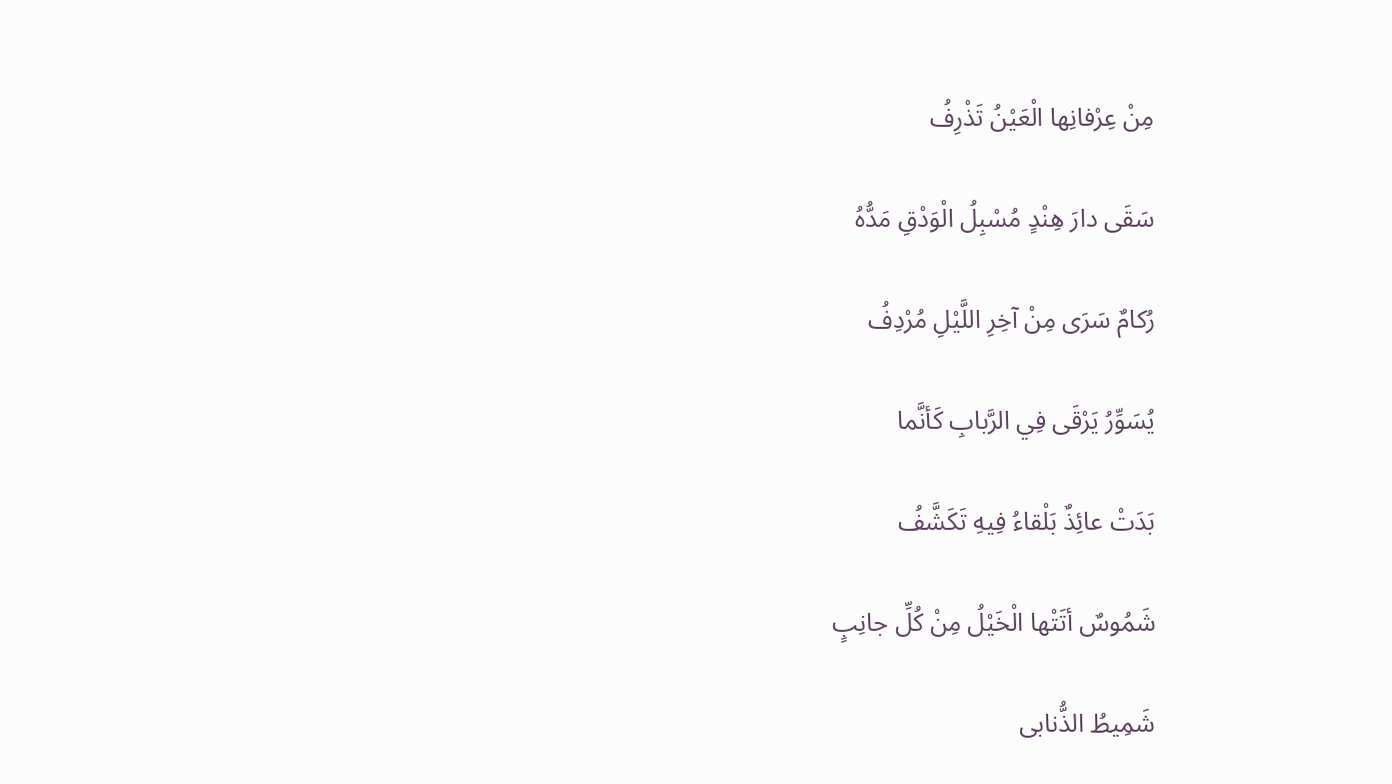مِنْ عِرْفانِها الْعَيْنُ تَذْرِفُ

سَقَى دارَ هِنْدٍ مُسْبِلُ الْوَدْقِ مَدُّهُ

رُكامٌ سَرَى مِنْ آخِرِ اللَّيْلِ مُرْدِفُ

يُسَوِّرُ يَرْقَى فِي الرَّبابِ كَأنَّما

بَدَتْ عائِذٌ بَلْقاءُ فِيهِ تَكَشَّفُ

شَمُوسٌ أتَتْها الْخَيْلُ مِنْ كُلِّ جانِبٍ

شَمِيطُ الذُّنابى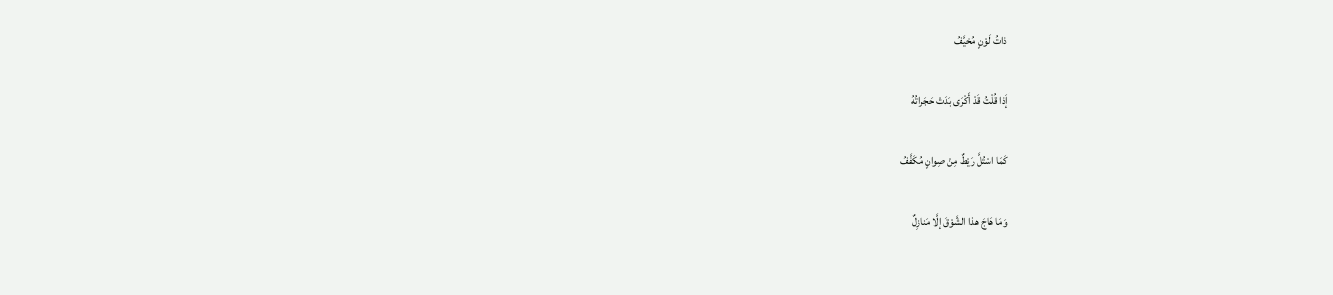ذاتُ لَوْنٍ مُخيَّفُ

إَذا قُلْتُ قَدْ أَكْرَى بَدَتْ حَجَراتُهُ

كَمَا اسْتُلَّ رَيْطٌ مِنْ صِوانٍ مُكَفَّفُ

وَمَا هَاجَ هذا الشَّوْقَ إلَّا مَنازِلٌ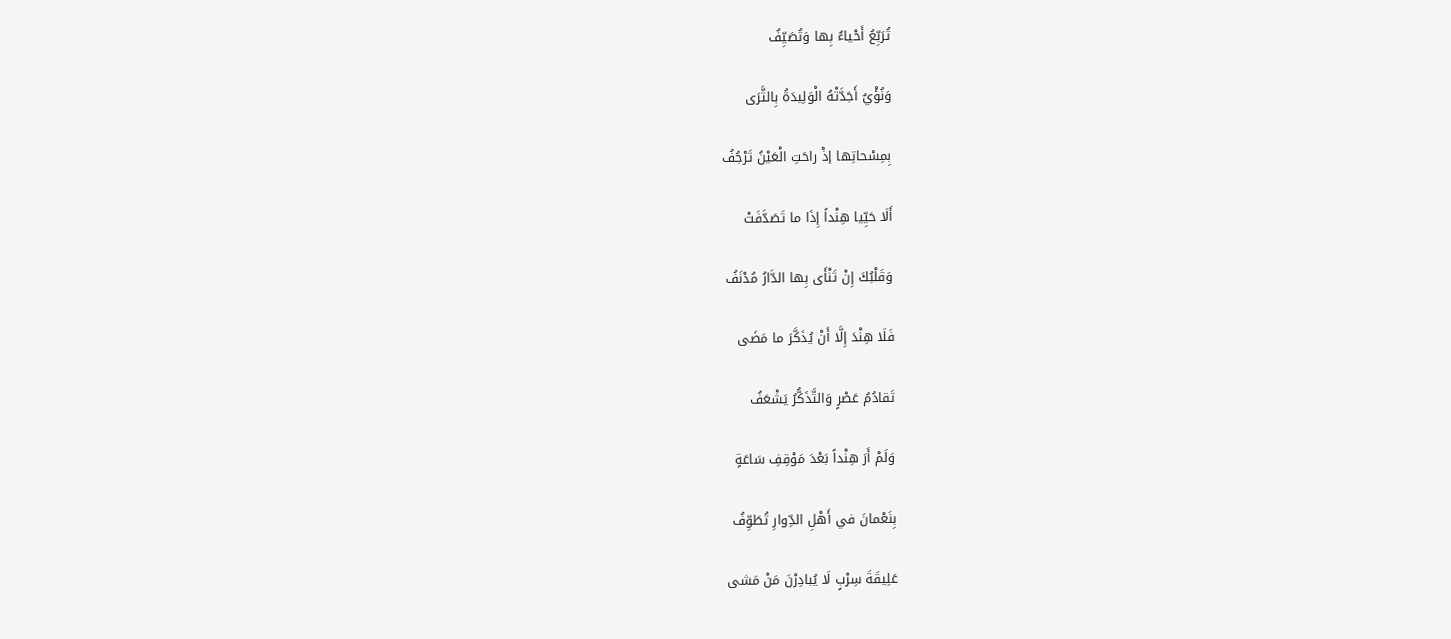تُرَبِّعُ أَحْياءٌ بِها وَتُصَيِّفُ

وَنُؤْيٌ أَجَدَّتْهُ الْوَلِيدَةُ بِالثَّرَى

بِمِسْحاتِها إذْ راحَتِ الْعَيْنُ تَرْجُفُ

أَلَا حَيِّيا هِنْداً إِذَا ما تَصَدَّفَتْ

وَقَلْبُكَ إِنْ تَنْأَى بِها الدَّارُ مُدْنَفُ

فَلَا هِنْدَ إِلَّا أَنْ يُذَكَّرَ ما مَضَى

تَقادُمُ عَصْرٍ وَالتَّذَكُّرُ يَشْعَفُ

وَلَمْ أَرَ هِنْداً بَعْدَ مَوْقِفِ سَاعَةٍ

بِنَعْمانَ في أَهْلِ الدِّوارِ تُطَوِّفُ

عَلِيقَةَ سِرْبٍ لَا يُبادِرْنَ مَنْ مَشى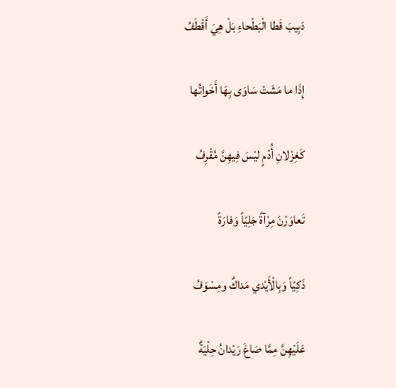دَبِيبَ قَطا الْبَطْحاءِ بَلْ هِيَ أَقْطَفُ

إِذَا ما مَشَتْ سَاوَى بِهَا أَخَواتُها

كَغِزْلانِ أُدْمٍ ليْسَ فِيهِنَّ مُقْرِفُ

تَعاوَرْنَ مِرْآةً جَلِيّاً وَفارَةً

ذَكِيّاً وَبِالْأَيْدي مَداكٌ ومِسْوَفُ

عَلَيْهِنَّ مِمَّا صَاغَ رَيْدانُ حِلْيَةٌ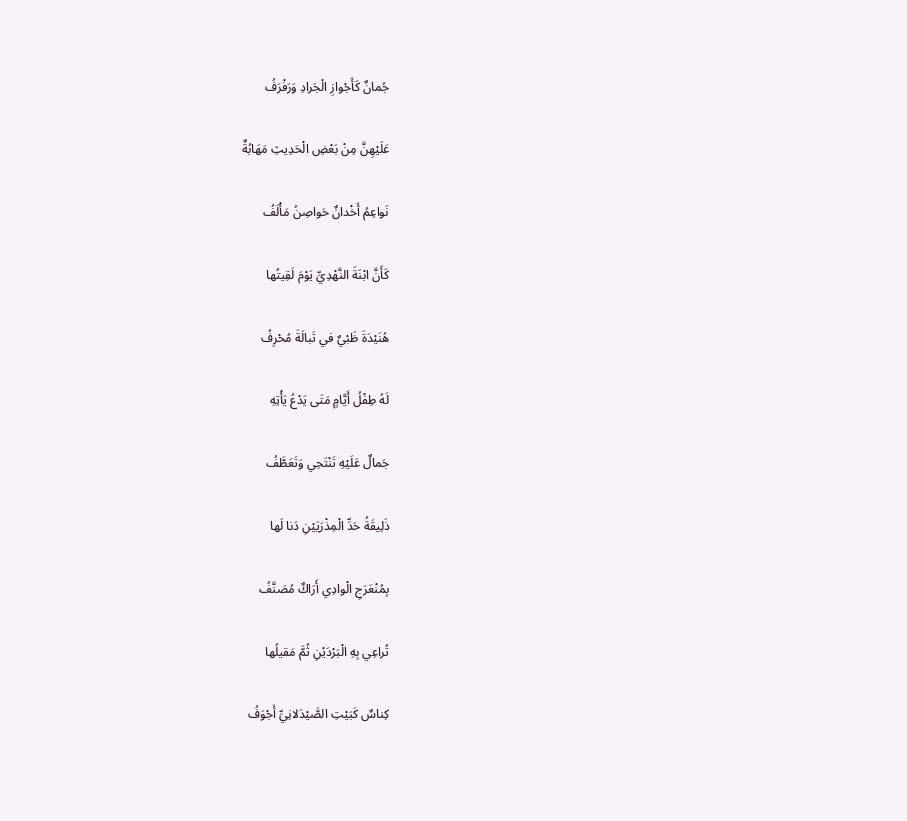جُمانٌ كَأَجْوازِ الْجَرادِ وَرَفْرَفُ

عَلَيْهِنَّ مِنْ بَعْضِ الْحَدِيثِ مَهَابُةٌ

نَواعِمُ أَخْدانٌ حَواصِنُ مَأْلَفُ

كَأَنَّ ابْنَةَ النَّهْدِيِّ يَوْمَ لَقِيتُها

هُنَيْدَةَ ظَبْيٌ في تَبالَةَ مُحْرِفُ

لَهُ طِفْلُ أَيَّامٍ مَتَى يَدْعُ يَأْتِهِ

جَمالٌ عَلَيْهِ تَنْتَحِي وَتَعَطَّفُ

ذَلِيقَةُ حَدِّ الْمِذْرَيَيْنِ دَنا لَها

بِمُنْعَرَجِ الْوادِي أَرَاكٌ مُصَنَّفُ

تُراعِي بِهِ الْبَرْدَيْنِ ثُمَّ مَقيلُها

كِناسٌ كَبَيْتِ الصَّيْدَلانِيِّ أَجْوَفُ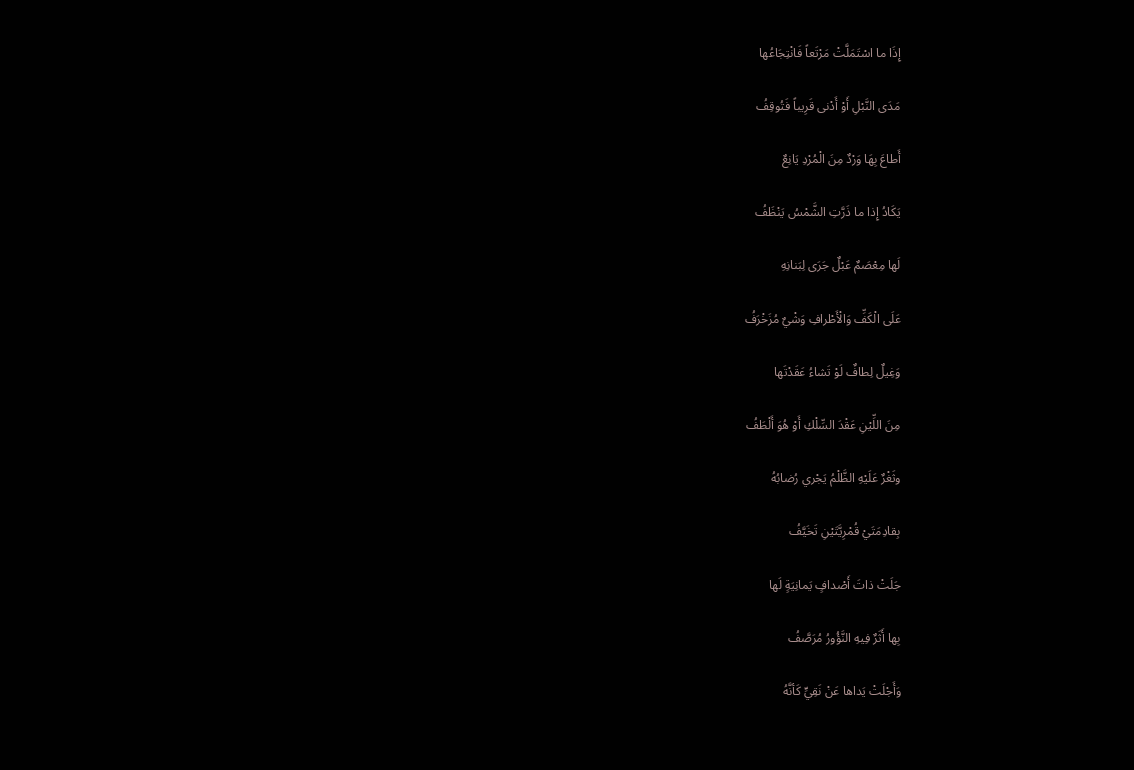إِذَا ما اسْتَمَلَّتْ مَرْتَعاً فَانْتِجَاعُها

مَدَى النَّبْلِ أَوْ أَدْنى قَرِيباً فَتُوقِفُ

أَطاعَ بِهَا وَرْدٌ مِنَ الْمُرْدِ يَانِعٌ

يَكَادُ إِذا ما ذَرَّتِ الشَّمْسُ يَنْظَفُ

لَها مِعْصَمٌ عَبْلٌ جَرَى لِبَنانِهِ

عَلَى الْكَفِّ وَالْأَطْرافِ وَشْيٌ مُزَخْرَفُ

وَغِيلٌ لِطافٌ لَوْ تَشاءُ عَقَدْتَها

مِنَ اللِّيْنِ عَقْدَ السِّلْكِ أَوْ هُوَ أَلْطَفُ

وثَغْرٌ عَلَيْهِ الظَّلْمُ يَجْري رُضابُهُ

بِقادِمَتَيْ قُمْرِيَّتَيْنِ تَخَيَّفُ

جَلَتْ ذاتَ أَصْدافٍ يَمانِيَةٍ لَها

بِها أَثَرٌ فِيهِ النَّؤُورُ مُرَصَّفُ

وَأَجْلَتْ يَداها عَنْ نَقِيٍّ كَأنَّهُ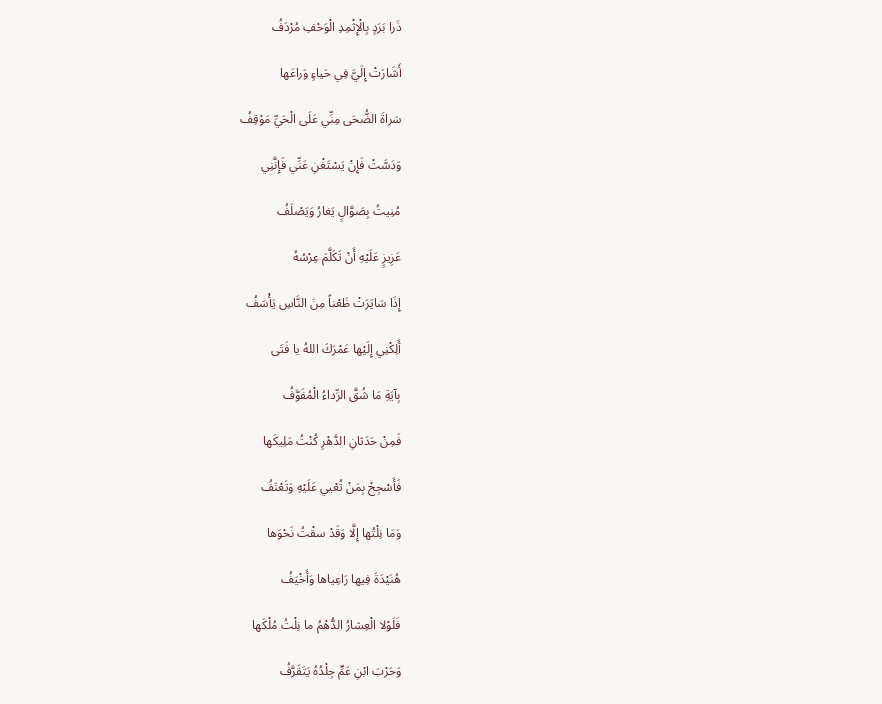ذَرا بَرَدٍ بِالْإِثْمِدِ الْوَحْفِ مُرْدَفُ

أَشَارَتْ إِلَيَّ فِي حَياءٍ وَراعَها

سَراةَ الضُّحَى مِنِّي عَلَى الْحَيِّ مَوْقِفُ

وَدَسَّتْ فَإِنْ يَسْتَغْنِ عَنِّي فَإِنَّنِي

مُنِيتُ بِصَوَّالٍ يَغارُ وَيَصْلَفُ

عَزِيزٍ عَلَيْهِ أَنْ تَكَلَّمَ عِرْسُهُ

إِذَا سَايَرَتْ ظَعْناً مِنَ النَّاسِ يَأْسَفُ

أَلِكْنِي إِلَيْها عَمْرَكَ اللهُ يا فَتَى

بِآيَةِ مَا شُقَّ الرِّداءُ الْمُفَوَّفُ

فَمِنْ حَدَثانِ الدَّهْرِ كُنْتُ مَلِيكَها

فَأَسْجِحْ بِمَنْ تُعْيي عَلَيْهِ وَتَعْنَفُ

وَمَا نِلْتُها إِلَّا وَقَدْ سقْتُ نَحْوَها

هُنَيْدَةَ فِيها رَاعِياها وَأَخْيَفُ

فَلَوْلا الْعِشارُ الدُّهْمُ ما نِلْتُ مُلْكَها

وَحَرْبَ ابْنِ عَمٍّ جِلْدُهُ يَتَقَرَّفُ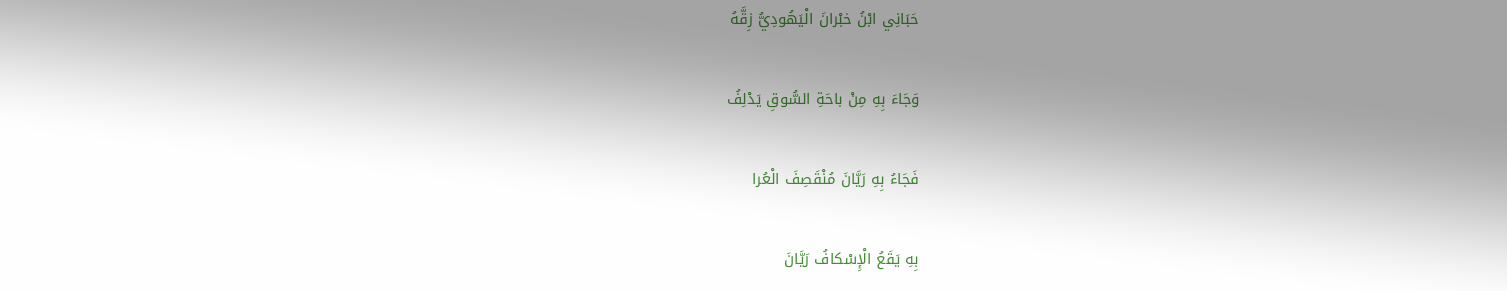حَبَانِي ابْنُ خبْرانَ الْيَهُودِيُّ زِقَّهُ

وَجَاءَ بِهِ مِنْ باحَةِ السُّوقِ يَدْلِفُ

فَجَاءُ بِهِ رَيَّانَ مُنْقَصِفَ الْعُرا

بِهِ يَقَعُ الْإِسْكافُ رَيَّانَ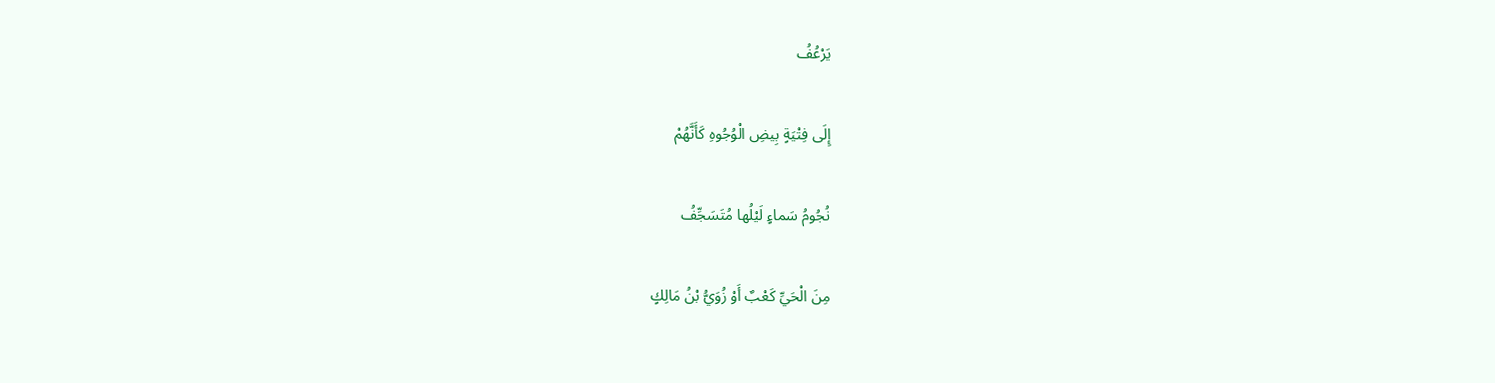يَرْعُفُ

إِلَى فِتْيَةٍ بِيضِ الْوُجُوهِ كَأَنَّهُمْ

نُجُومُ سَماءٍ لَيْلُها مُتَسَجِّفُ

مِنَ الْحَيِّ كَعْبٌ أَوْ زُوَيُّ بْنُ مَالِكٍ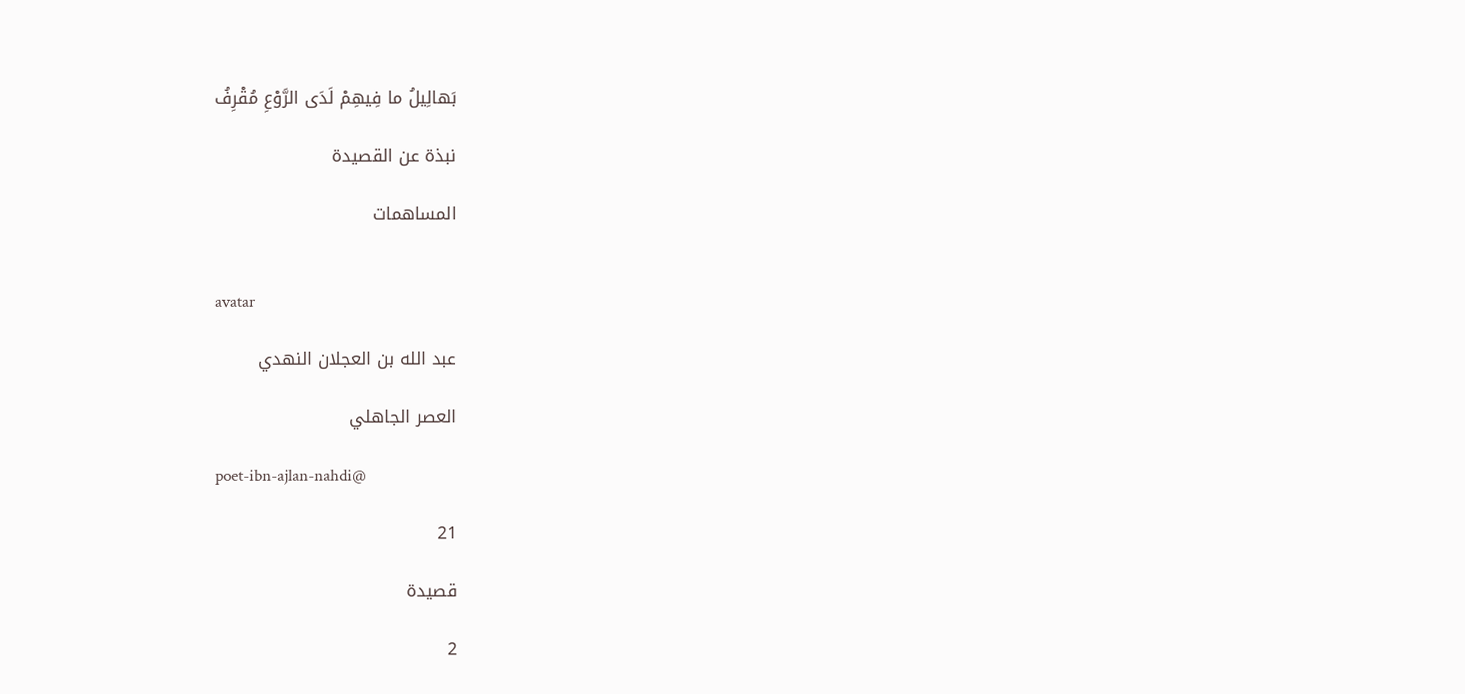بَهالِيلُ ما فِيهِمْ لَدَى الرَّوْعِ مُقْرِفُ

نبذة عن القصيدة

المساهمات


avatar

عبد الله بن العجلان النهدي

العصر الجاهلي

poet-ibn-ajlan-nahdi@

21

قصيدة

2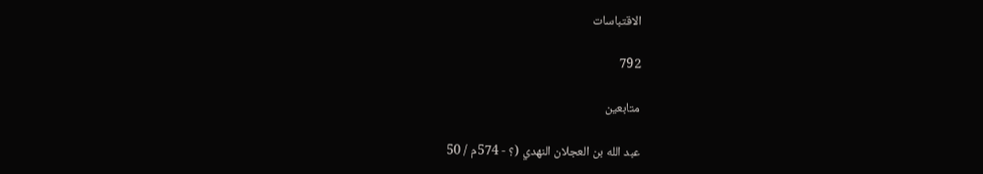الاقتباسات

792

متابعين

عبد الله بن العجلان النهدي (؟ - 574م / 50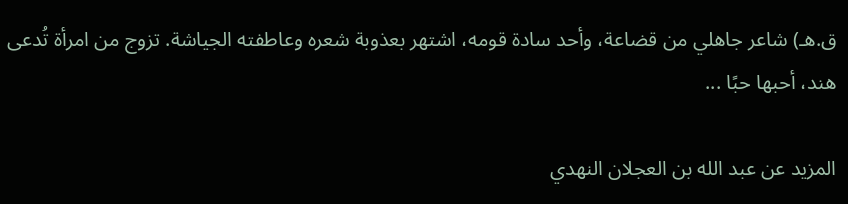ق.هـ) شاعر جاهلي من قضاعة، وأحد سادة قومه، اشتهر بعذوبة شعره وعاطفته الجياشة. تزوج من امرأة تُدعى هند، أحبها حبًا ...

المزيد عن عبد الله بن العجلان النهدي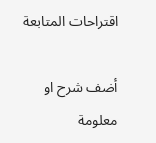اقتراحات المتابعة

أضف شرح او معلومة